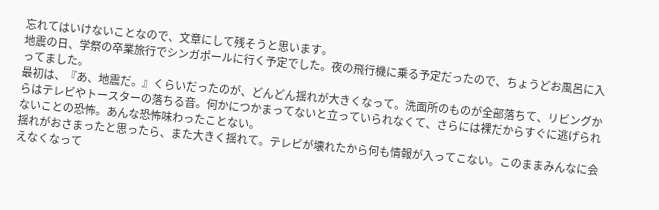忘れてはいけないことなので、文章にして残そうと思います。
地震の日、学祭の卒業旅行でシンガポールに行く予定でした。夜の飛行機に乗る予定だったので、ちょうどお風呂に入ってました。
最初は、『あ、地震だ。』くらいだったのが、どんどん揺れが大きくなって。洗面所のものが全部落ちて、リビングからはテレビやトースターの落ちる音。何かにつかまってないと立っていられなくて、さらには裸だからすぐに逃げられないことの恐怖。あんな恐怖味わったことない。
揺れがおさまったと思ったら、また大きく揺れて。テレビが壊れたから何も情報が入ってこない。このままみんなに会えなくなって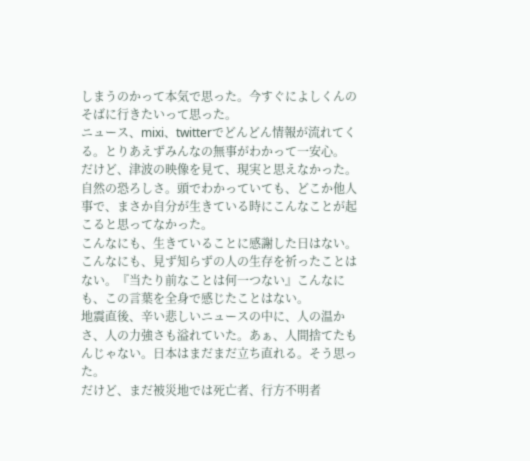しまうのかって本気で思った。今すぐによしくんのそばに行きたいって思った。
ニュース、mixi、twitterでどんどん情報が流れてくる。とりあえずみんなの無事がわかって一安心。
だけど、津波の映像を見て、現実と思えなかった。自然の恐ろしさ。頭でわかっていても、どこか他人事で、まさか自分が生きている時にこんなことが起こると思ってなかった。
こんなにも、生きていることに感謝した日はない。こんなにも、見ず知らずの人の生存を祈ったことはない。『当たり前なことは何一つない』こんなにも、この言葉を全身で感じたことはない。
地震直後、辛い悲しいニュースの中に、人の温かさ、人の力強さも溢れていた。あぁ、人間捨てたもんじゃない。日本はまだまだ立ち直れる。そう思った。
だけど、まだ被災地では死亡者、行方不明者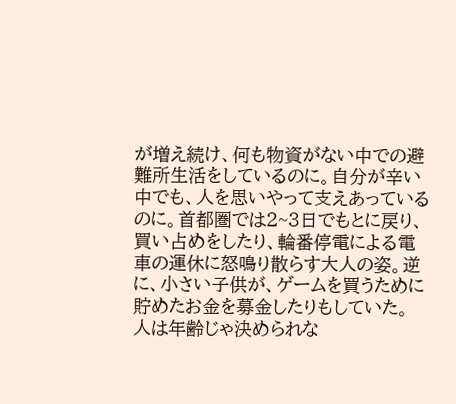が増え続け、何も物資がない中での避難所生活をしているのに。自分が辛い中でも、人を思いやって支えあっているのに。首都圏では2~3日でもとに戻り、買い占めをしたり、輪番停電による電車の運休に怒鳴り散らす大人の姿。逆に、小さい子供が、ゲームを買うために貯めたお金を募金したりもしていた。
人は年齢じゃ決められな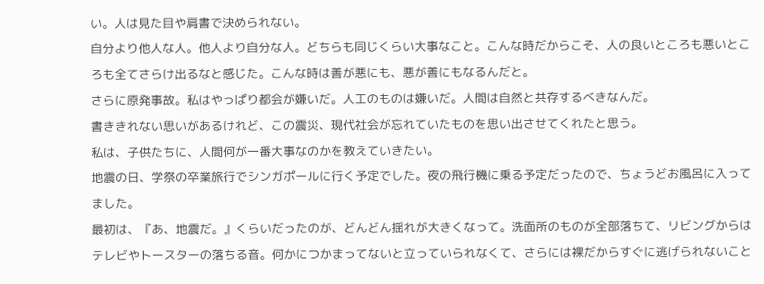い。人は見た目や肩書で決められない。
自分より他人な人。他人より自分な人。どちらも同じくらい大事なこと。こんな時だからこそ、人の良いところも悪いところも全てさらけ出るなと感じた。こんな時は善が悪にも、悪が善にもなるんだと。
さらに原発事故。私はやっぱり都会が嫌いだ。人工のものは嫌いだ。人間は自然と共存するべきなんだ。
書ききれない思いがあるけれど、この震災、現代社会が忘れていたものを思い出させてくれたと思う。
私は、子供たちに、人間何が一番大事なのかを教えていきたい。
地震の日、学祭の卒業旅行でシンガポールに行く予定でした。夜の飛行機に乗る予定だったので、ちょうどお風呂に入ってました。
最初は、『あ、地震だ。』くらいだったのが、どんどん揺れが大きくなって。洗面所のものが全部落ちて、リビングからはテレビやトースターの落ちる音。何かにつかまってないと立っていられなくて、さらには裸だからすぐに逃げられないこと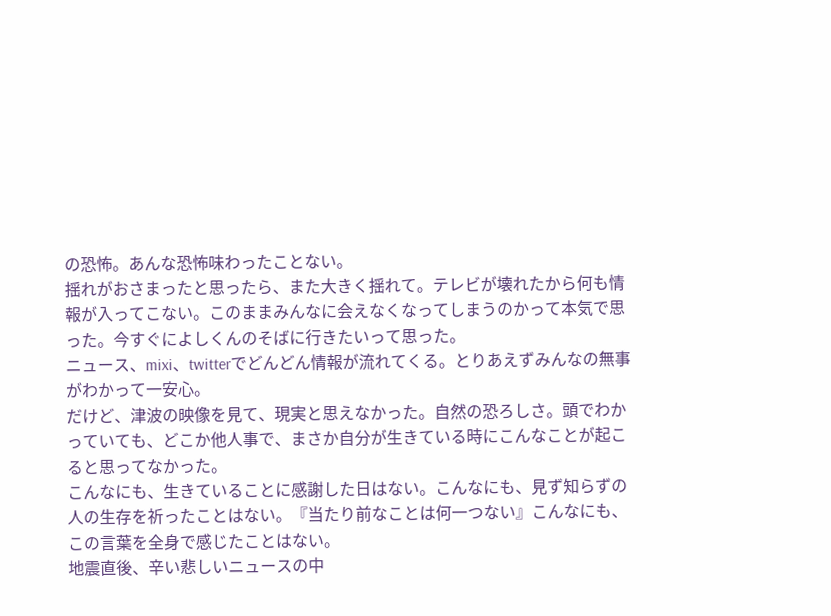の恐怖。あんな恐怖味わったことない。
揺れがおさまったと思ったら、また大きく揺れて。テレビが壊れたから何も情報が入ってこない。このままみんなに会えなくなってしまうのかって本気で思った。今すぐによしくんのそばに行きたいって思った。
ニュース、mixi、twitterでどんどん情報が流れてくる。とりあえずみんなの無事がわかって一安心。
だけど、津波の映像を見て、現実と思えなかった。自然の恐ろしさ。頭でわかっていても、どこか他人事で、まさか自分が生きている時にこんなことが起こると思ってなかった。
こんなにも、生きていることに感謝した日はない。こんなにも、見ず知らずの人の生存を祈ったことはない。『当たり前なことは何一つない』こんなにも、この言葉を全身で感じたことはない。
地震直後、辛い悲しいニュースの中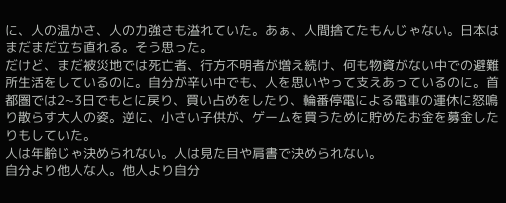に、人の温かさ、人の力強さも溢れていた。あぁ、人間捨てたもんじゃない。日本はまだまだ立ち直れる。そう思った。
だけど、まだ被災地では死亡者、行方不明者が増え続け、何も物資がない中での避難所生活をしているのに。自分が辛い中でも、人を思いやって支えあっているのに。首都圏では2~3日でもとに戻り、買い占めをしたり、輪番停電による電車の運休に怒鳴り散らす大人の姿。逆に、小さい子供が、ゲームを買うために貯めたお金を募金したりもしていた。
人は年齢じゃ決められない。人は見た目や肩書で決められない。
自分より他人な人。他人より自分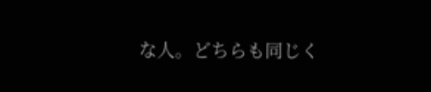な人。どちらも同じく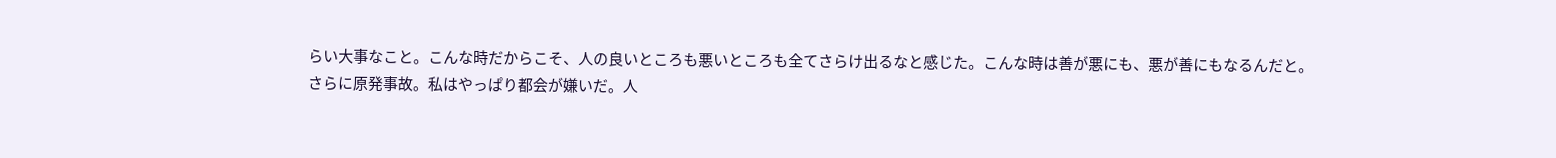らい大事なこと。こんな時だからこそ、人の良いところも悪いところも全てさらけ出るなと感じた。こんな時は善が悪にも、悪が善にもなるんだと。
さらに原発事故。私はやっぱり都会が嫌いだ。人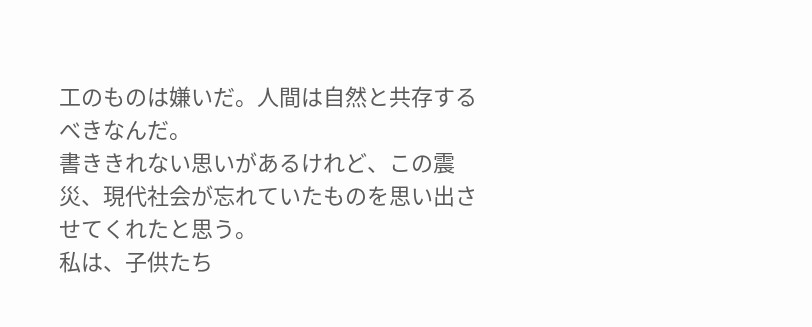工のものは嫌いだ。人間は自然と共存するべきなんだ。
書ききれない思いがあるけれど、この震災、現代社会が忘れていたものを思い出させてくれたと思う。
私は、子供たち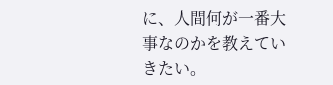に、人間何が一番大事なのかを教えていきたい。